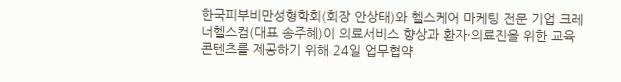한국피부비만성형학회(회장 안상태)와 헬스케어 마케팅 전문 기업 크레너헬스컴(대표 송주혜)이 의료서비스 향상과 환자·의료진을 위한 교육 콘텐츠를 제공하기 위해 24일 업무협약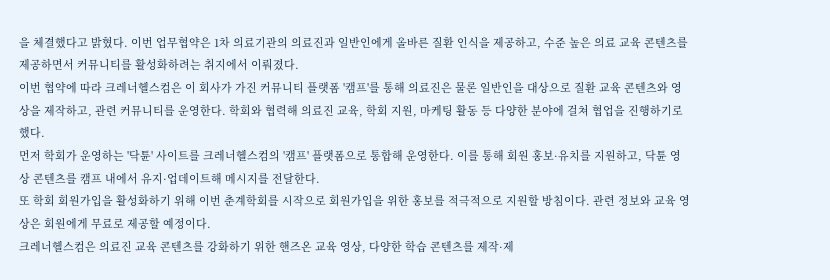을 체결했다고 밝혔다. 이번 업무협약은 1차 의료기관의 의료진과 일반인에게 올바른 질환 인식을 제공하고, 수준 높은 의료 교육 콘텐츠를 제공하면서 커뮤니티를 활성화하려는 취지에서 이뤄졌다.
이번 협약에 따라 크레너헬스컴은 이 회사가 가진 커뮤니티 플랫폼 '캠프'를 통해 의료진은 물론 일반인을 대상으로 질환 교육 콘텐츠와 영상을 제작하고, 관련 커뮤니티를 운영한다. 학회와 협력해 의료진 교육, 학회 지원, 마케팅 활동 등 다양한 분야에 걸쳐 협업을 진행하기로 했다.
먼저 학회가 운영하는 '닥튠' 사이트를 크레너헬스컴의 '캠프' 플랫폼으로 통합해 운영한다. 이를 통해 회원 홍보·유치를 지원하고, 닥튠 영상 콘텐츠를 캠프 내에서 유지·업데이트해 메시지를 전달한다.
또 학회 회원가입을 활성화하기 위해 이번 춘계학회를 시작으로 회원가입을 위한 홍보를 적극적으로 지원할 방침이다. 관련 정보와 교육 영상은 회원에게 무료로 제공할 예정이다.
크레너헬스컴은 의료진 교육 콘텐츠를 강화하기 위한 핸즈온 교육 영상, 다양한 학습 콘텐츠를 제작·제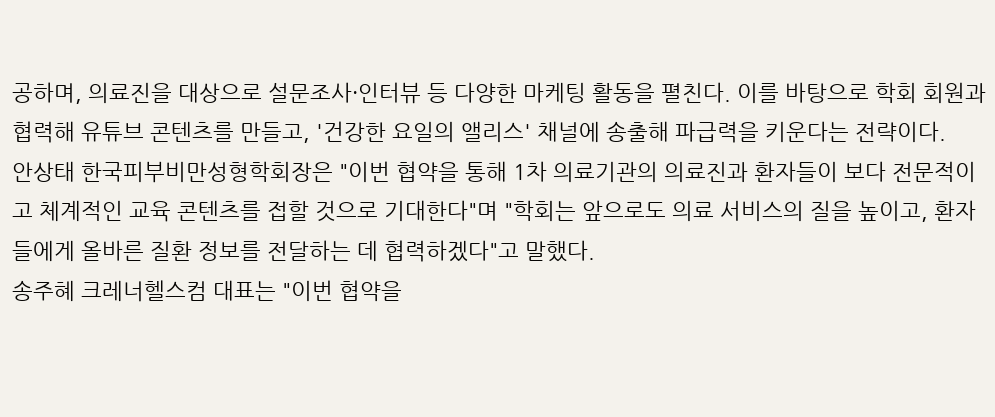공하며, 의료진을 대상으로 설문조사·인터뷰 등 다양한 마케팅 활동을 펼친다. 이를 바탕으로 학회 회원과 협력해 유튜브 콘텐츠를 만들고, '건강한 요일의 앨리스' 채널에 송출해 파급력을 키운다는 전략이다.
안상태 한국피부비만성형학회장은 "이번 협약을 통해 1차 의료기관의 의료진과 환자들이 보다 전문적이고 체계적인 교육 콘텐츠를 접할 것으로 기대한다"며 "학회는 앞으로도 의료 서비스의 질을 높이고, 환자들에게 올바른 질환 정보를 전달하는 데 협력하겠다"고 말했다.
송주혜 크레너헬스컴 대표는 "이번 협약을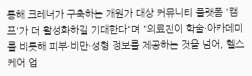통해 크레너가 구축하는 개원가 대상 커뮤니티 플랫폼 '캠프'가 더 활성화하길 기대한다"며 "의료진이 학술·아카데미를 비롯해 피부·비만·성형 정보를 제공하는 것을 넘어, 헬스케어 업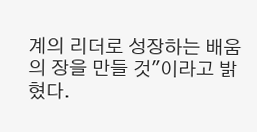계의 리더로 성장하는 배움의 장을 만들 것"이라고 밝혔다.